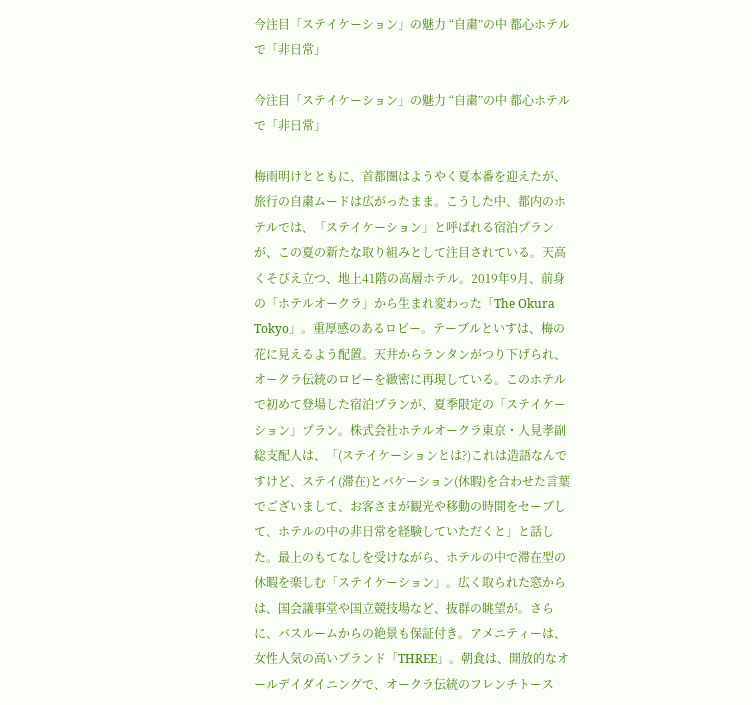今注目「ステイケーション」の魅力 “自粛”の中 都心ホテルで「非日常」

今注目「ステイケーション」の魅力 “自粛”の中 都心ホテルで「非日常」

梅雨明けとともに、首都圏はようやく夏本番を迎えたが、旅行の自粛ムードは広がったまま。こうした中、都内のホテルでは、「ステイケーション」と呼ばれる宿泊プランが、この夏の新たな取り組みとして注目されている。天高くそびえ立つ、地上41階の高層ホテル。2019年9月、前身の「ホテルオークラ」から生まれ変わった「The Okura Tokyo」。重厚感のあるロビー。テーブルといすは、梅の花に見えるよう配置。天井からランタンがつり下げられ、オークラ伝統のロビーを緻密に再現している。このホテルで初めて登場した宿泊プランが、夏季限定の「ステイケーション」プラン。株式会社ホテルオークラ東京・人見孝副総支配人は、「(ステイケーションとは?)これは造語なんですけど、ステイ(滞在)とバケーション(休暇)を合わせた言葉でございまして、お客さまが観光や移動の時間をセーブして、ホテルの中の非日常を経験していただくと」と話した。最上のもてなしを受けながら、ホテルの中で滞在型の休暇を楽しむ「ステイケーション」。広く取られた窓からは、国会議事堂や国立競技場など、抜群の眺望が。さらに、バスルームからの絶景も保証付き。アメニティーは、女性人気の高いブランド「THREE」。朝食は、開放的なオールデイダイニングで、オークラ伝統のフレンチトース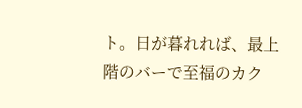ト。日が暮れれば、最上階のバーで至福のカク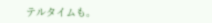テルタイムも。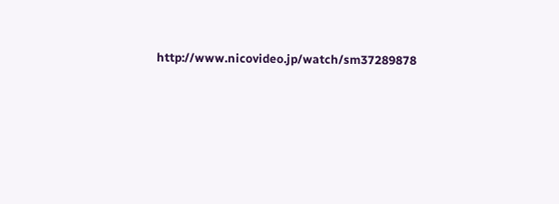http://www.nicovideo.jp/watch/sm37289878